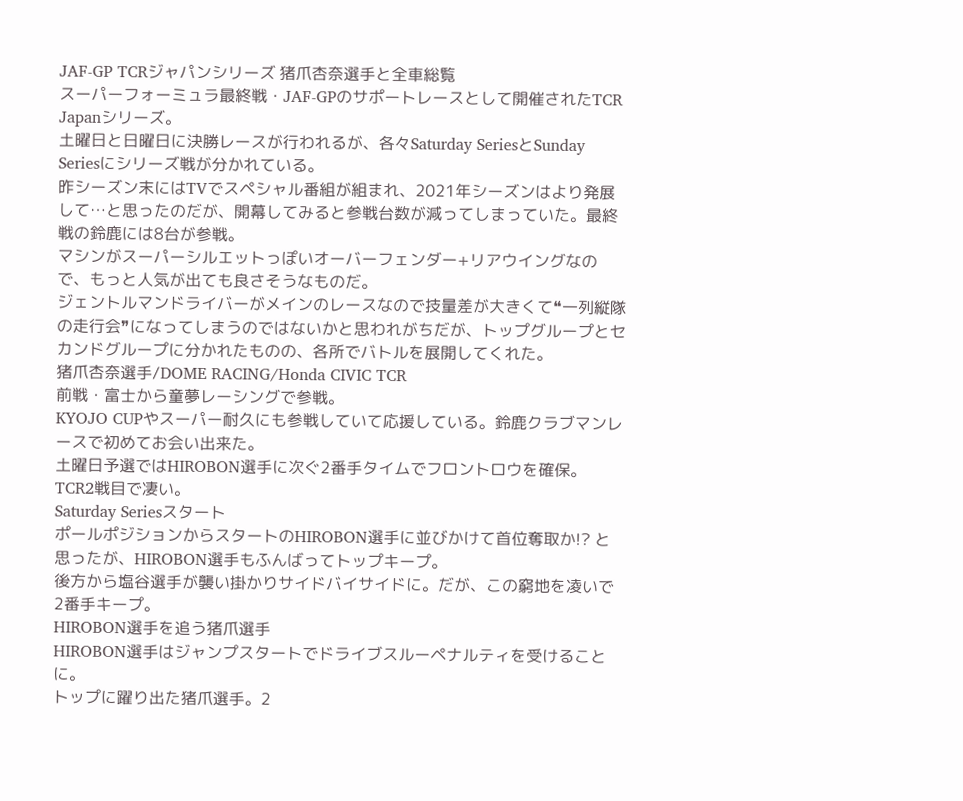JAF-GP TCRジャパンシリーズ 猪爪杏奈選手と全車総覧
スーパーフォーミュラ最終戦・JAF-GPのサポートレースとして開催されたTCR Japanシリーズ。
土曜日と日曜日に決勝レースが行われるが、各々Saturday SeriesとSunday Seriesにシリーズ戦が分かれている。
昨シーズン末にはTVでスペシャル番組が組まれ、2021年シーズンはより発展して…と思ったのだが、開幕してみると参戦台数が減ってしまっていた。最終戦の鈴鹿には8台が参戦。
マシンがスーパーシルエットっぽいオーバーフェンダー+リアウイングなので、もっと人気が出ても良さそうなものだ。
ジェントルマンドライバーがメインのレースなので技量差が大きくて❝一列縦隊の走行会❞になってしまうのではないかと思われがちだが、トップグループとセカンドグループに分かれたものの、各所でバトルを展開してくれた。
猪爪杏奈選手/DOME RACING/Honda CIVIC TCR
前戦・富士から童夢レーシングで参戦。
KYOJO CUPやスーパー耐久にも参戦していて応援している。鈴鹿クラブマンレースで初めてお会い出来た。
土曜日予選ではHIROBON選手に次ぐ2番手タイムでフロントロウを確保。TCR2戦目で凄い。
Saturday Seriesスタート
ポールポジションからスタートのHIROBON選手に並びかけて首位奪取か!? と思ったが、HIROBON選手もふんばってトップキープ。
後方から塩谷選手が襲い掛かりサイドバイサイドに。だが、この窮地を凌いで2番手キープ。
HIROBON選手を追う猪爪選手
HIROBON選手はジャンプスタートでドライブスルーペナルティを受けることに。
トップに躍り出た猪爪選手。2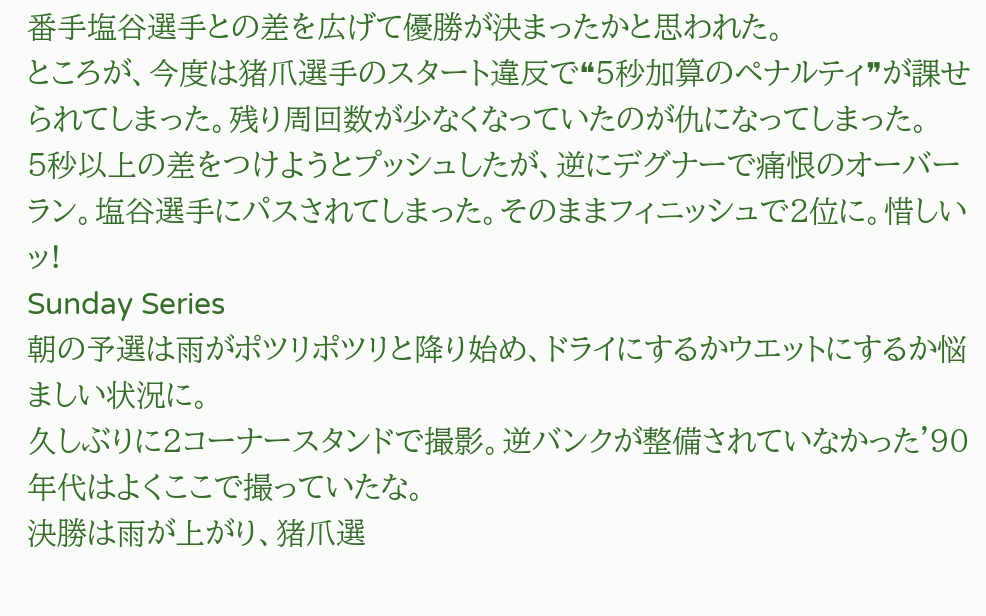番手塩谷選手との差を広げて優勝が決まったかと思われた。
ところが、今度は猪爪選手のスタート違反で❝5秒加算のペナルティ❞が課せられてしまった。残り周回数が少なくなっていたのが仇になってしまった。
5秒以上の差をつけようとプッシュしたが、逆にデグナーで痛恨のオーバーラン。塩谷選手にパスされてしまった。そのままフィニッシュで2位に。惜しいッ!
Sunday Series
朝の予選は雨がポツリポツリと降り始め、ドライにするかウエットにするか悩ましい状況に。
久しぶりに2コーナースタンドで撮影。逆バンクが整備されていなかった'90年代はよくここで撮っていたな。
決勝は雨が上がり、猪爪選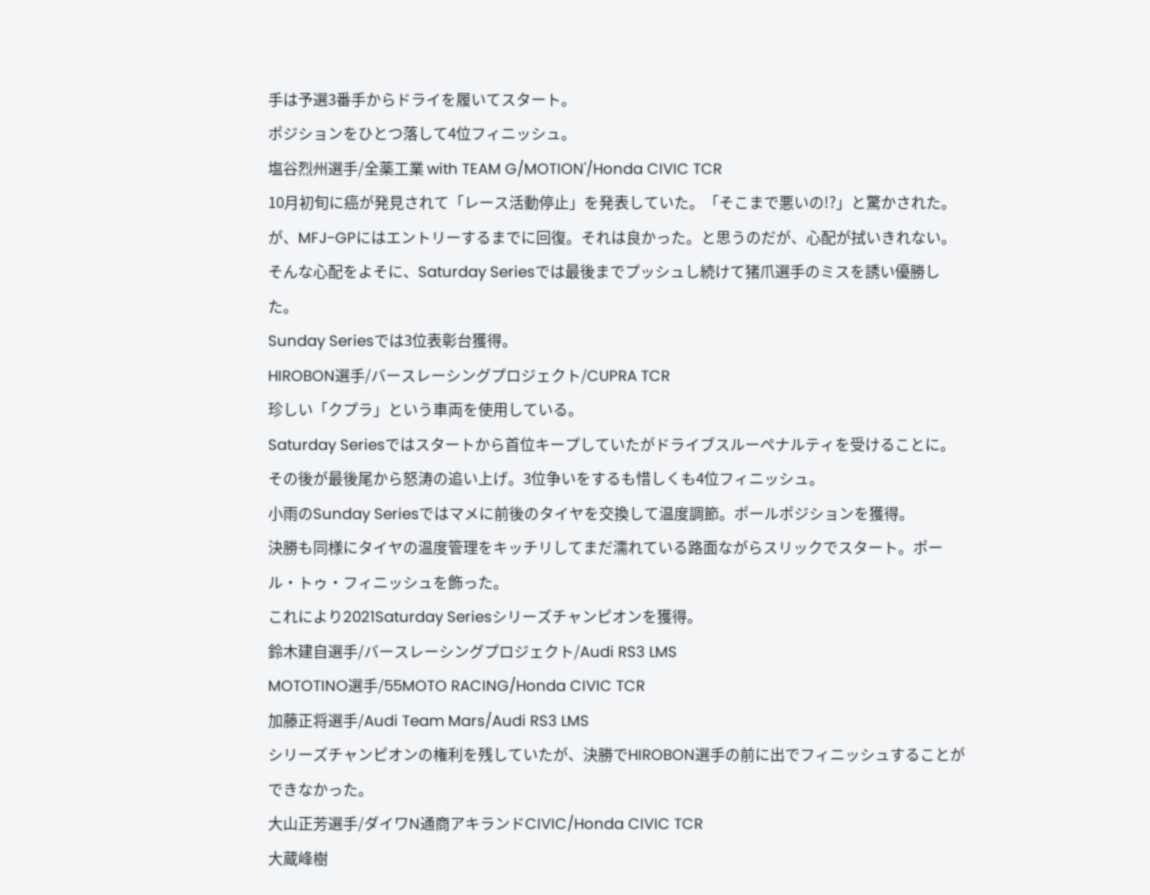手は予選3番手からドライを履いてスタート。
ポジションをひとつ落して4位フィニッシュ。
塩谷烈州選手/全薬工業 with TEAM G/MOTION'/Honda CIVIC TCR
10月初旬に癌が発見されて「レース活動停止」を発表していた。「そこまで悪いの!?」と驚かされた。
が、MFJ-GPにはエントリーするまでに回復。それは良かった。と思うのだが、心配が拭いきれない。
そんな心配をよそに、Saturday Seriesでは最後までプッシュし続けて猪爪選手のミスを誘い優勝した。
Sunday Seriesでは3位表彰台獲得。
HIROBON選手/バースレーシングプロジェクト/CUPRA TCR
珍しい「クプラ」という車両を使用している。
Saturday Seriesではスタートから首位キープしていたがドライブスルーペナルティを受けることに。
その後が最後尾から怒涛の追い上げ。3位争いをするも惜しくも4位フィニッシュ。
小雨のSunday Seriesではマメに前後のタイヤを交換して温度調節。ポールポジションを獲得。
決勝も同様にタイヤの温度管理をキッチリしてまだ濡れている路面ながらスリックでスタート。ポール・トゥ・フィニッシュを飾った。
これにより2021Saturday Seriesシリーズチャンピオンを獲得。
鈴木建自選手/バースレーシングプロジェクト/Audi RS3 LMS
MOTOTINO選手/55MOTO RACING/Honda CIVIC TCR
加藤正将選手/Audi Team Mars/Audi RS3 LMS
シリーズチャンピオンの権利を残していたが、決勝でHIROBON選手の前に出でフィニッシュすることができなかった。
大山正芳選手/ダイワN通商アキランドCIVIC/Honda CIVIC TCR
大蔵峰樹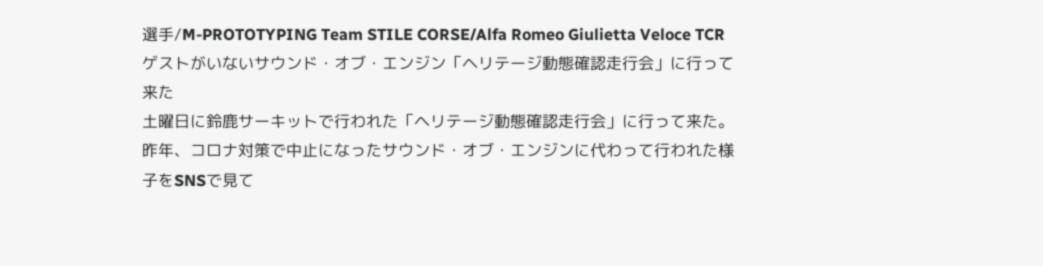選手/M-PROTOTYPING Team STILE CORSE/Alfa Romeo Giulietta Veloce TCR
ゲストがいないサウンド・オブ・エンジン「ヘリテージ動態確認走行会」に行って来た
土曜日に鈴鹿サーキットで行われた「ヘリテージ動態確認走行会」に行って来た。
昨年、コロナ対策で中止になったサウンド・オブ・エンジンに代わって行われた様子をSNSで見て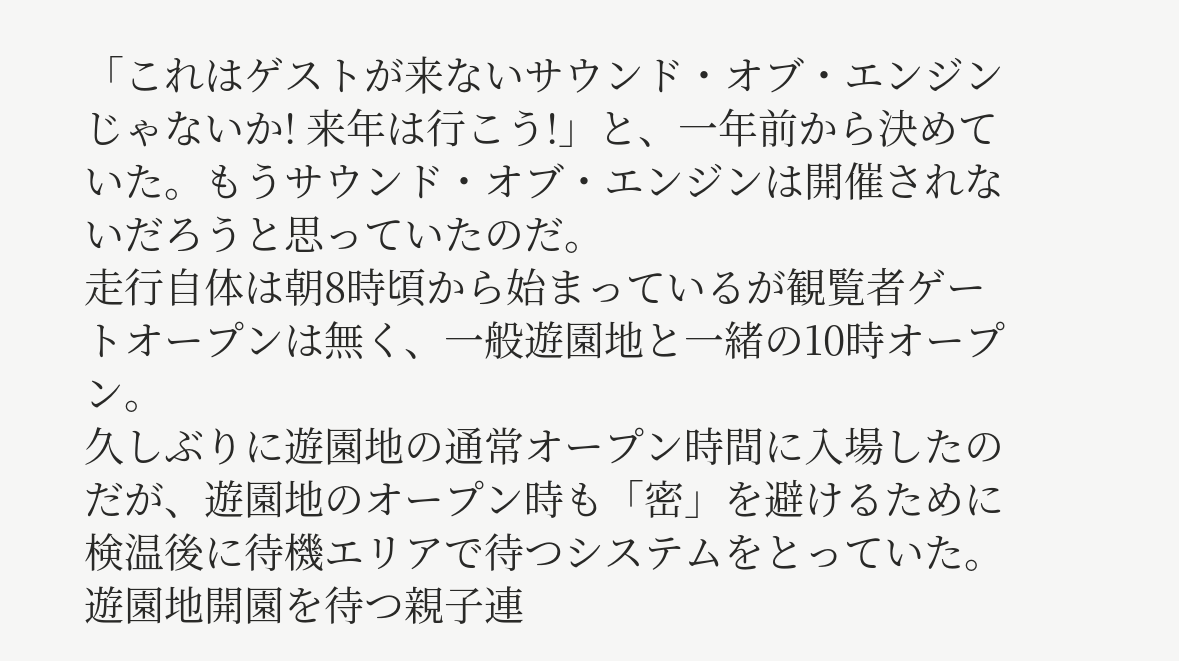「これはゲストが来ないサウンド・オブ・エンジンじゃないか! 来年は行こう!」と、一年前から決めていた。もうサウンド・オブ・エンジンは開催されないだろうと思っていたのだ。
走行自体は朝8時頃から始まっているが観覧者ゲートオープンは無く、一般遊園地と一緒の10時オープン。
久しぶりに遊園地の通常オープン時間に入場したのだが、遊園地のオープン時も「密」を避けるために検温後に待機エリアで待つシステムをとっていた。
遊園地開園を待つ親子連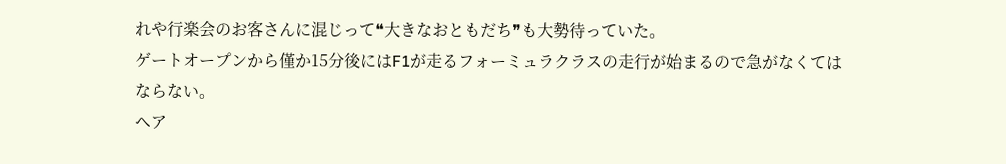れや行楽会のお客さんに混じって❝大きなおともだち❞も大勢待っていた。
ゲートオープンから僅か15分後にはF1が走るフォーミュラクラスの走行が始まるので急がなくてはならない。
ヘア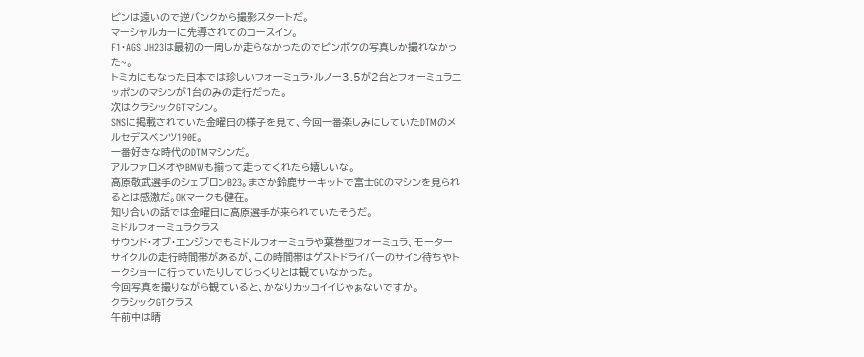ピンは遠いので逆バンクから撮影スタートだ。
マーシャルカーに先導されてのコースイン。
F1・AGS JH23は最初の一周しか走らなかったのでピンボケの写真しか撮れなかった~。
トミカにもなった日本では珍しいフォーミュラ・ルノー3.5が2台とフォーミュラニッポンのマシンが1台のみの走行だった。
次はクラシックGTマシン。
SNSに掲載されていた金曜日の様子を見て、今回一番楽しみにしていたDTMのメルセデスベンツ190E。
一番好きな時代のDTMマシンだ。
アルファロメオやBMWも揃って走ってくれたら嬉しいな。
高原敬武選手のシェブロンB23。まさか鈴鹿サーキットで富士GCのマシンを見られるとは感激だ。OKマークも健在。
知り合いの話では金曜日に高原選手が来られていたそうだ。
ミドルフォーミュラクラス
サウンド・オブ・エンジンでもミドルフォーミュラや葉巻型フォーミュラ、モーターサイクルの走行時間帯があるが、この時間帯はゲストドライバーのサイン待ちやトークショーに行っていたりしてじっくりとは観ていなかった。
今回写真を撮りながら観ていると、かなりカッコイイじゃぁないですか。
クラシックGTクラス
午前中は晴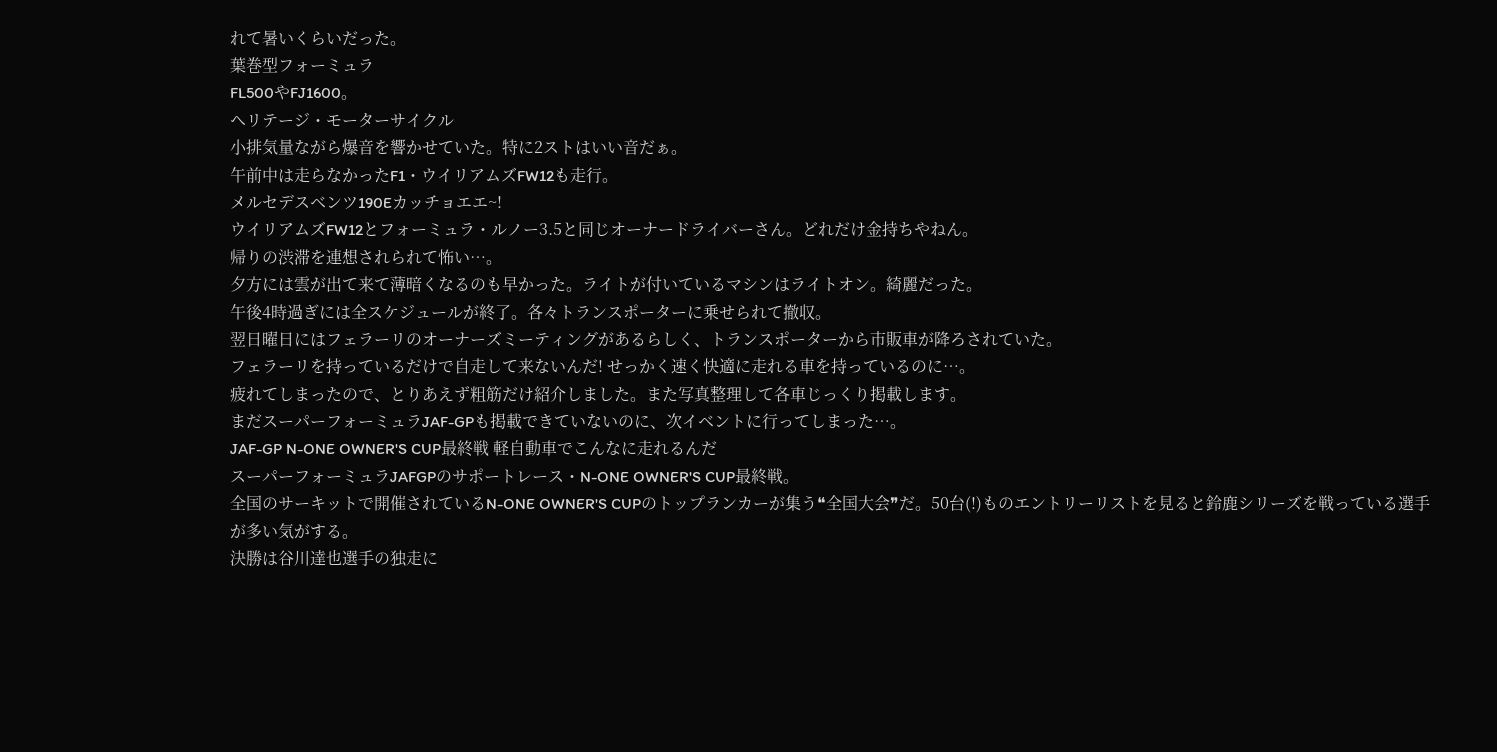れて暑いくらいだった。
葉巻型フォーミュラ
FL500やFJ1600。
ヘリテージ・モーターサイクル
小排気量ながら爆音を響かせていた。特に2ストはいい音だぁ。
午前中は走らなかったF1・ウイリアムズFW12も走行。
メルセデスベンツ190Eカッチョエエ~!
ウイリアムズFW12とフォーミュラ・ルノー3.5と同じオーナードライバーさん。どれだけ金持ちやねん。
帰りの渋滞を連想されられて怖い…。
夕方には雲が出て来て薄暗くなるのも早かった。ライトが付いているマシンはライトオン。綺麗だった。
午後4時過ぎには全スケジュールが終了。各々トランスポーターに乗せられて撤収。
翌日曜日にはフェラーリのオーナーズミーティングがあるらしく、トランスポーターから市販車が降ろされていた。
フェラーリを持っているだけで自走して来ないんだ! せっかく速く快適に走れる車を持っているのに…。
疲れてしまったので、とりあえず粗筋だけ紹介しました。また写真整理して各車じっくり掲載します。
まだスーパーフォーミュラJAF-GPも掲載できていないのに、次イベントに行ってしまった…。
JAF-GP N-ONE OWNER'S CUP最終戦 軽自動車でこんなに走れるんだ
スーパーフォーミュラJAFGPのサポートレース・N-ONE OWNER'S CUP最終戦。
全国のサーキットで開催されているN-ONE OWNER'S CUPのトップランカーが集う❝全国大会❞だ。50台(!)ものエントリーリストを見ると鈴鹿シリーズを戦っている選手が多い気がする。
決勝は谷川達也選手の独走に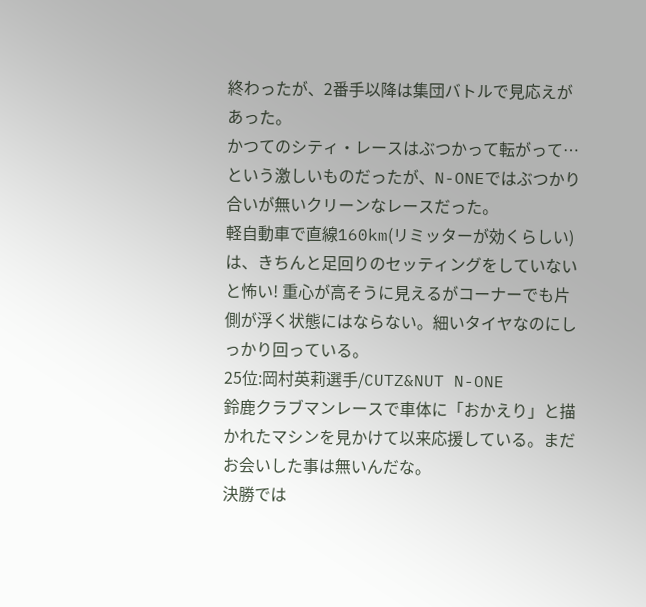終わったが、2番手以降は集団バトルで見応えがあった。
かつてのシティ・レースはぶつかって転がって…という激しいものだったが、N-ONEではぶつかり合いが無いクリーンなレースだった。
軽自動車で直線160km(リミッターが効くらしい)は、きちんと足回りのセッティングをしていないと怖い! 重心が高そうに見えるがコーナーでも片側が浮く状態にはならない。細いタイヤなのにしっかり回っている。
25位:岡村英莉選手/CUTZ&NUT N-ONE
鈴鹿クラブマンレースで車体に「おかえり」と描かれたマシンを見かけて以来応援している。まだお会いした事は無いんだな。
決勝では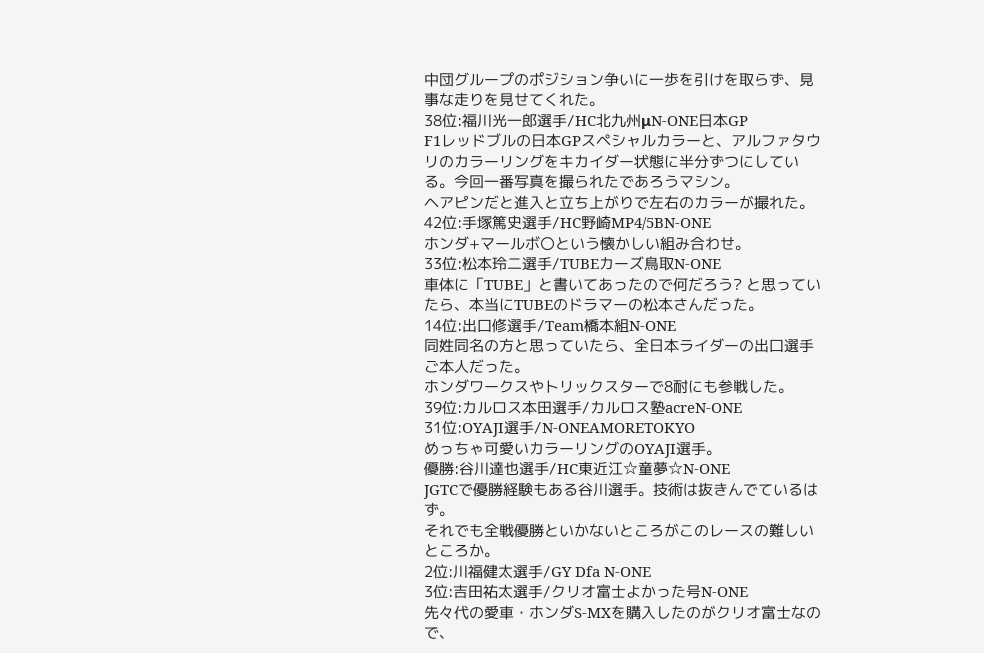中団グループのポジション争いに一歩を引けを取らず、見事な走りを見せてくれた。
38位:福川光一郎選手/HC北九州μN-ONE日本GP
F1レッドブルの日本GPスペシャルカラーと、アルファタウリのカラーリングをキカイダー状態に半分ずつにしている。今回一番写真を撮られたであろうマシン。
ヘアピンだと進入と立ち上がりで左右のカラーが撮れた。
42位:手塚篤史選手/HC野崎MP4/5BN-ONE
ホンダ+マールボ〇という懐かしい組み合わせ。
33位:松本玲二選手/TUBEカーズ鳥取N-ONE
車体に「TUBE」と書いてあったので何だろう? と思っていたら、本当にTUBEのドラマーの松本さんだった。
14位:出口修選手/Team橋本組N-ONE
同姓同名の方と思っていたら、全日本ライダーの出口選手ご本人だった。
ホンダワークスやトリックスターで8耐にも参戦した。
39位:カルロス本田選手/カルロス塾acreN-ONE
31位:OYAJI選手/N-ONEAMORETOKYO
めっちゃ可愛いカラーリングのOYAJI選手。
優勝:谷川達也選手/HC東近江☆童夢☆N-ONE
JGTCで優勝経験もある谷川選手。技術は抜きんでているはず。
それでも全戦優勝といかないところがこのレースの難しいところか。
2位:川福健太選手/GY Dfa N-ONE
3位:吉田祐太選手/クリオ富士よかった号N-ONE
先々代の愛車・ホンダS-MXを購入したのがクリオ富士なので、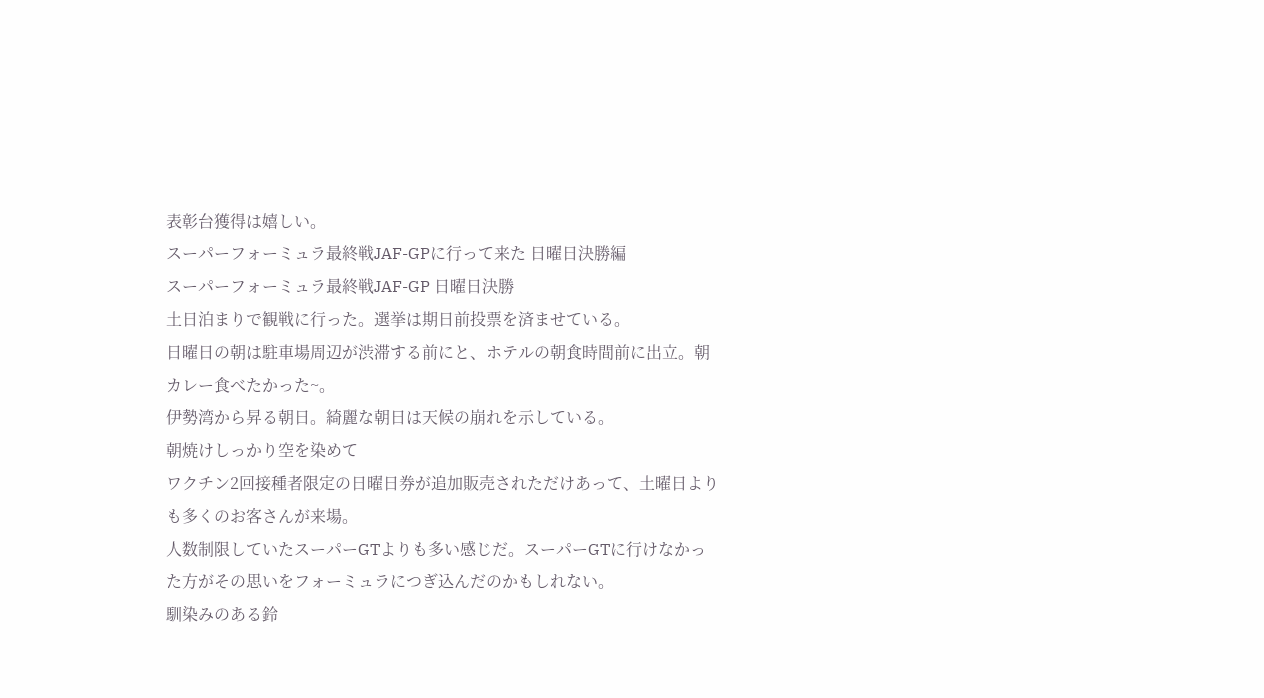表彰台獲得は嬉しい。
スーパーフォーミュラ最終戦JAF-GPに行って来た 日曜日決勝編
スーパーフォーミュラ最終戦JAF-GP 日曜日決勝
土日泊まりで観戦に行った。選挙は期日前投票を済ませている。
日曜日の朝は駐車場周辺が渋滞する前にと、ホテルの朝食時間前に出立。朝カレー食べたかった~。
伊勢湾から昇る朝日。綺麗な朝日は天候の崩れを示している。
朝焼けしっかり空を染めて
ワクチン2回接種者限定の日曜日券が追加販売されただけあって、土曜日よりも多くのお客さんが来場。
人数制限していたスーパーGTよりも多い感じだ。スーパーGTに行けなかった方がその思いをフォーミュラにつぎ込んだのかもしれない。
馴染みのある鈴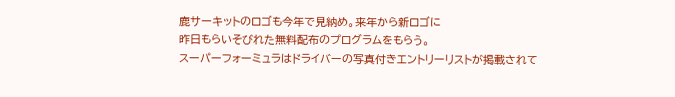鹿サーキットのロゴも今年で見納め。来年から新ロゴに
昨日もらいそびれた無料配布のプログラムをもらう。
スーパーフォーミュラはドライバーの写真付きエントリーリストが掲載されて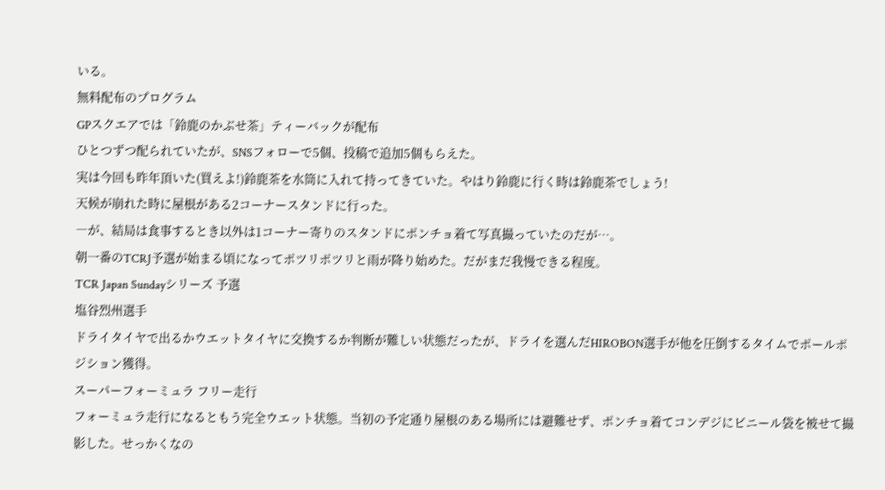いる。
無料配布のプログラム
GPスクエアでは「鈴鹿のかぶせ茶」ティーバックが配布
ひとつずつ配られていたが、SNSフォローで5個、投稿で追加5個もらえた。
実は今回も昨年頂いた(買えよ!)鈴鹿茶を水筒に入れて持ってきていた。やはり鈴鹿に行く時は鈴鹿茶でしょう!
天候が崩れた時に屋根がある2コーナースタンドに行った。
―が、結局は食事するとき以外は1コーナー寄りのスタンドにポンチョ着て写真撮っていたのだが…。
朝一番のTCRJ予選が始まる頃になってポツリポツリと雨が降り始めた。だがまだ我慢できる程度。
TCR Japan Sundayシリーズ 予選
塩谷烈州選手
ドライタイヤで出るかウエットタイヤに交換するか判断が難しい状態だったが、ドライを選んだHIROBON選手が他を圧倒するタイムでポールポジション獲得。
スーパーフォーミュラ フリー走行
フォーミュラ走行になるともう完全ウエット状態。当初の予定通り屋根のある場所には避難せず、ポンチョ着てコンデジにビニール袋を被せて撮影した。せっかくなの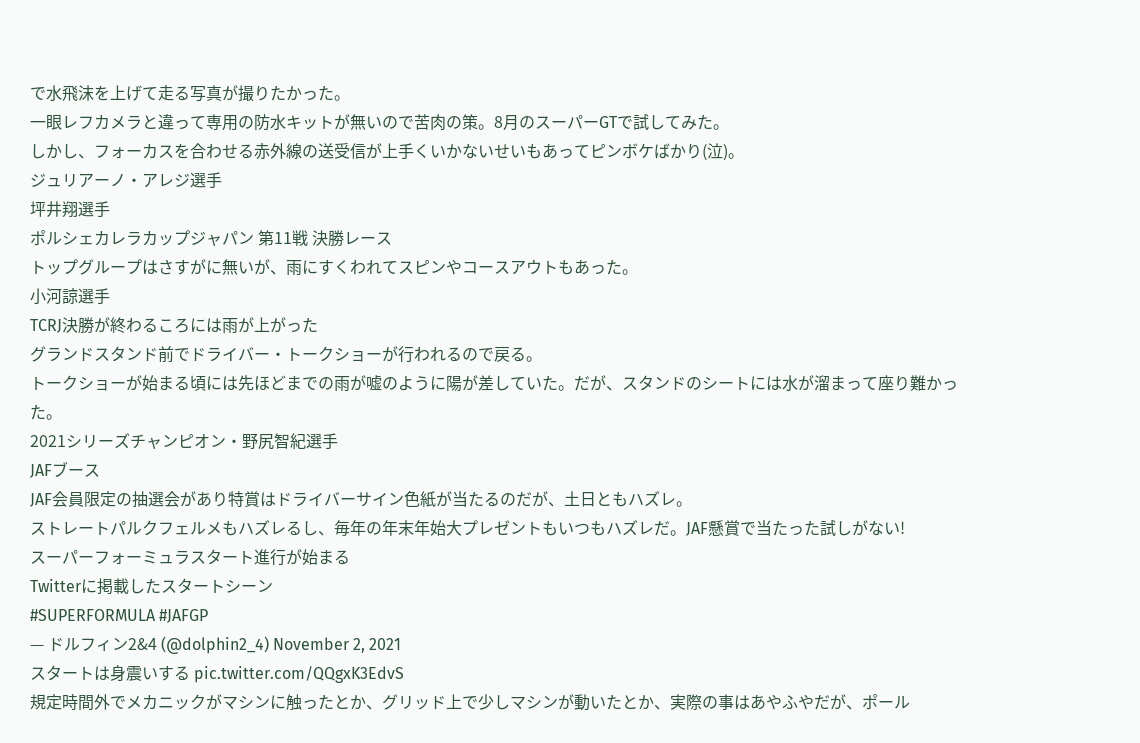で水飛沫を上げて走る写真が撮りたかった。
一眼レフカメラと違って専用の防水キットが無いので苦肉の策。8月のスーパーGTで試してみた。
しかし、フォーカスを合わせる赤外線の送受信が上手くいかないせいもあってピンボケばかり(泣)。
ジュリアーノ・アレジ選手
坪井翔選手
ポルシェカレラカップジャパン 第11戦 決勝レース
トップグループはさすがに無いが、雨にすくわれてスピンやコースアウトもあった。
小河諒選手
TCRJ決勝が終わるころには雨が上がった
グランドスタンド前でドライバー・トークショーが行われるので戻る。
トークショーが始まる頃には先ほどまでの雨が嘘のように陽が差していた。だが、スタンドのシートには水が溜まって座り難かった。
2021シリーズチャンピオン・野尻智紀選手
JAFブース
JAF会員限定の抽選会があり特賞はドライバーサイン色紙が当たるのだが、土日ともハズレ。
ストレートパルクフェルメもハズレるし、毎年の年末年始大プレゼントもいつもハズレだ。JAF懸賞で当たった試しがない!
スーパーフォーミュラスタート進行が始まる
Twitterに掲載したスタートシーン
#SUPERFORMULA #JAFGP
— ドルフィン2&4 (@dolphin2_4) November 2, 2021
スタートは身震いする pic.twitter.com/QQgxK3EdvS
規定時間外でメカニックがマシンに触ったとか、グリッド上で少しマシンが動いたとか、実際の事はあやふやだが、ポール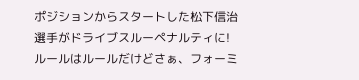ポジションからスタートした松下信治選手がドライブスルーペナルティに!
ルールはルールだけどさぁ、フォーミ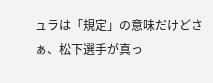ュラは「規定」の意味だけどさぁ、松下選手が真っ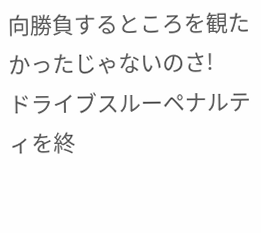向勝負するところを観たかったじゃないのさ!
ドライブスルーペナルティを終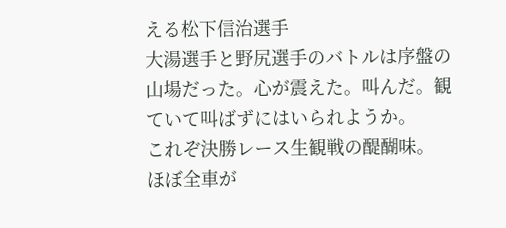える松下信治選手
大湯選手と野尻選手のバトルは序盤の山場だった。心が震えた。叫んだ。観ていて叫ばずにはいられようか。
これぞ決勝レース生観戦の醍醐味。
ほぼ全車が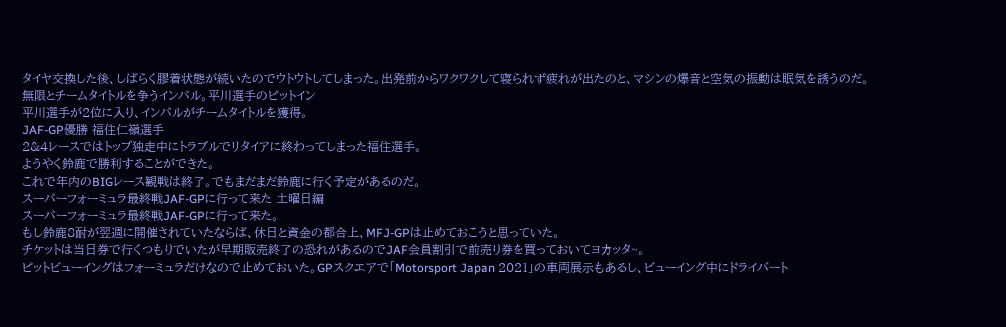タイヤ交換した後、しばらく膠着状態が続いたのでウトウトしてしまった。出発前からワクワクして寝られず疲れが出たのと、マシンの爆音と空気の振動は眠気を誘うのだ。
無限とチームタイトルを争うインパル。平川選手のピットイン
平川選手が2位に入り、インパルがチームタイトルを獲得。
JAF-GP優勝 福住仁嶺選手
2&4レースではトップ独走中にトラブルでリタイアに終わってしまった福住選手。
ようやく鈴鹿で勝利することができた。
これで年内のBIGレース観戦は終了。でもまだまだ鈴鹿に行く予定があるのだ。
スーパーフォーミュラ最終戦JAF-GPに行って来た 土曜日編
スーパーフォーミュラ最終戦JAF-GPに行って来た。
もし鈴鹿8耐が翌週に開催されていたならば、休日と資金の都合上、MFJ-GPは止めておこうと思っていた。
チケットは当日券で行くつもりでいたが早期販売終了の恐れがあるのでJAF会員割引で前売り券を買っておいてヨカッタ~。
ピットビューイングはフォーミュラだけなので止めておいた。GPスクエアで「Motorsport Japan 2021」の車両展示もあるし、ビューイング中にドライバート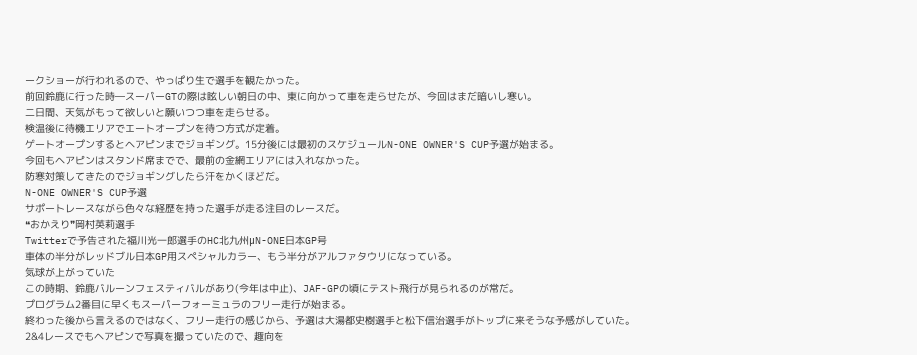ークショーが行われるので、やっぱり生で選手を観たかった。
前回鈴鹿に行った時―スーパーGTの際は眩しい朝日の中、東に向かって車を走らせたが、今回はまだ暗いし寒い。
二日間、天気がもって欲しいと願いつつ車を走らせる。
検温後に待機エリアでエートオープンを待つ方式が定着。
ゲートオープンするとヘアピンまでジョギング。15分後には最初のスケジュールN-ONE OWNER'S CUP予選が始まる。
今回もヘアピンはスタンド席までで、最前の金網エリアには入れなかった。
防寒対策してきたのでジョギングしたら汗をかくほどだ。
N-ONE OWNER'S CUP予選
サポートレースながら色々な経歴を持った選手が走る注目のレースだ。
❝おかえり❞岡村英莉選手
Twitterで予告された福川光一郎選手のHC北九州μN-ONE日本GP号
車体の半分がレッドブル日本GP用スペシャルカラー、もう半分がアルファタウリになっている。
気球が上がっていた
この時期、鈴鹿バルーンフェスティバルがあり(今年は中止)、JAF-GPの頃にテスト飛行が見られるのが常だ。
プログラム2番目に早くもスーパーフォーミュラのフリー走行が始まる。
終わった後から言えるのではなく、フリー走行の感じから、予選は大湯都史樹選手と松下信治選手がトップに来そうな予感がしていた。
2&4レースでもヘアピンで写真を撮っていたので、趣向を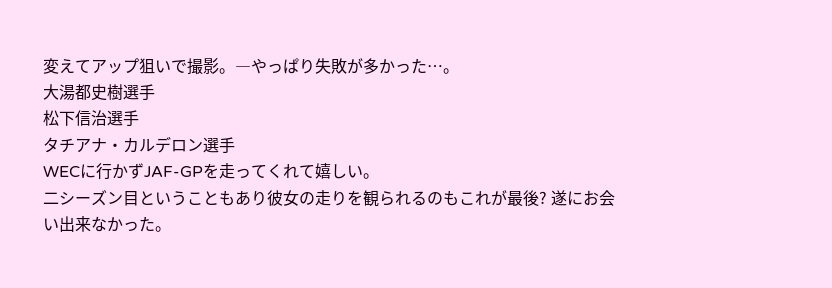変えてアップ狙いで撮影。―やっぱり失敗が多かった…。
大湯都史樹選手
松下信治選手
タチアナ・カルデロン選手
WECに行かずJAF-GPを走ってくれて嬉しい。
二シーズン目ということもあり彼女の走りを観られるのもこれが最後? 遂にお会い出来なかった。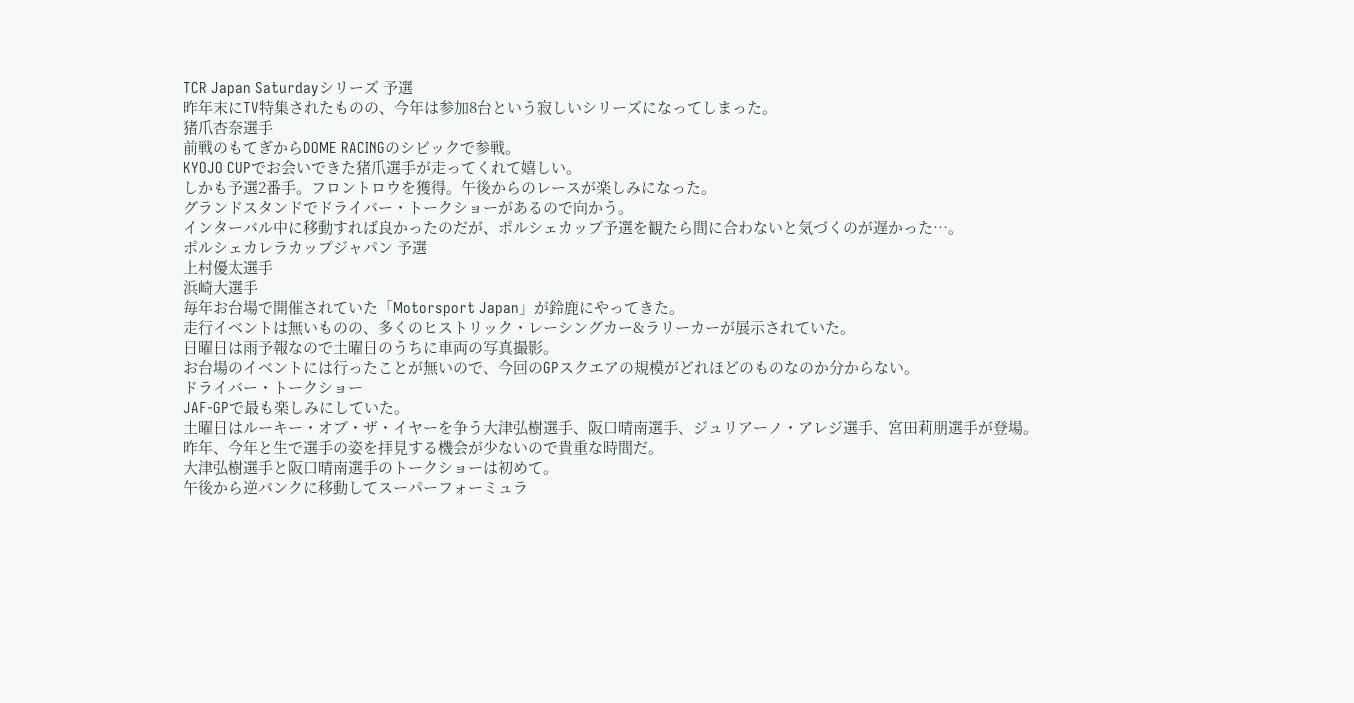TCR Japan Saturdayシリーズ 予選
昨年末にTV特集されたものの、今年は参加8台という寂しいシリーズになってしまった。
猪爪杏奈選手
前戦のもてぎからDOME RACINGのシビックで参戦。
KYOJO CUPでお会いできた猪爪選手が走ってくれて嬉しい。
しかも予選2番手。フロントロウを獲得。午後からのレースが楽しみになった。
グランドスタンドでドライバー・トークショーがあるので向かう。
インターバル中に移動すれば良かったのだが、ポルシェカップ予選を観たら間に合わないと気づくのが遅かった…。
ポルシェカレラカップジャパン 予選
上村優太選手
浜崎大選手
毎年お台場で開催されていた「Motorsport Japan」が鈴鹿にやってきた。
走行イベントは無いものの、多くのヒストリック・レーシングカー&ラリーカーが展示されていた。
日曜日は雨予報なので土曜日のうちに車両の写真撮影。
お台場のイベントには行ったことが無いので、今回のGPスクエアの規模がどれほどのものなのか分からない。
ドライバー・トークショー
JAF-GPで最も楽しみにしていた。
土曜日はルーキー・オブ・ザ・イヤーを争う大津弘樹選手、阪口晴南選手、ジュリアーノ・アレジ選手、宮田莉朋選手が登場。
昨年、今年と生で選手の姿を拝見する機会が少ないので貴重な時間だ。
大津弘樹選手と阪口晴南選手のトークショーは初めて。
午後から逆バンクに移動してスーパーフォーミュラ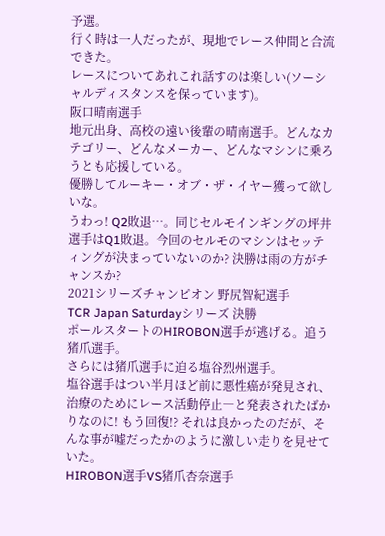予選。
行く時は一人だったが、現地でレース仲間と合流できた。
レースについてあれこれ話すのは楽しい(ソーシャルディスタンスを保っています)。
阪口晴南選手
地元出身、高校の遠い後輩の晴南選手。どんなカテゴリー、どんなメーカー、どんなマシンに乗ろうとも応援している。
優勝してルーキー・オブ・ザ・イヤー獲って欲しいな。
うわっ! Q2敗退…。同じセルモインギングの坪井選手はQ1敗退。今回のセルモのマシンはセッティングが決まっていないのか? 決勝は雨の方がチャンスか?
2021シリーズチャンピオン 野尻智紀選手
TCR Japan Saturdayシリーズ 決勝
ポールスタートのHIROBON選手が逃げる。追う猪爪選手。
さらには猪爪選手に迫る塩谷烈州選手。
塩谷選手はつい半月ほど前に悪性癌が発見され、治療のためにレース活動停止―と発表されたばかりなのに! もう回復!? それは良かったのだが、そんな事が嘘だったかのように激しい走りを見せていた。
HIROBON選手VS猪爪杏奈選手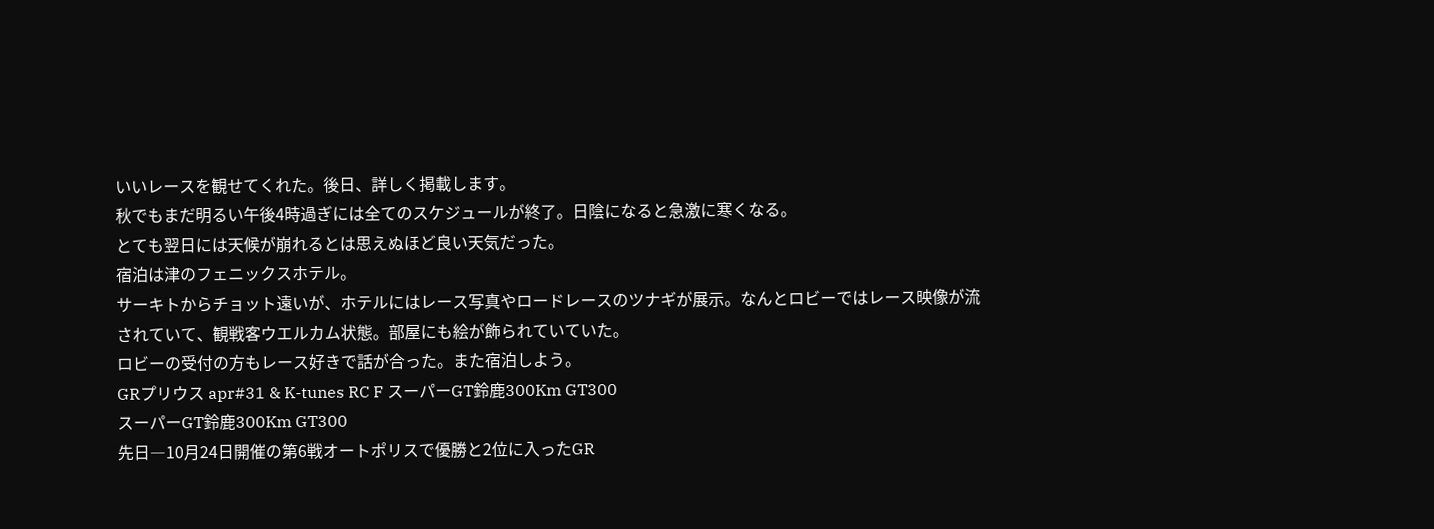いいレースを観せてくれた。後日、詳しく掲載します。
秋でもまだ明るい午後4時過ぎには全てのスケジュールが終了。日陰になると急激に寒くなる。
とても翌日には天候が崩れるとは思えぬほど良い天気だった。
宿泊は津のフェニックスホテル。
サーキトからチョット遠いが、ホテルにはレース写真やロードレースのツナギが展示。なんとロビーではレース映像が流されていて、観戦客ウエルカム状態。部屋にも絵が飾られていていた。
ロビーの受付の方もレース好きで話が合った。また宿泊しよう。
GRプリウス apr#31 & K-tunes RC F スーパーGT鈴鹿300Km GT300
スーパーGT鈴鹿300Km GT300
先日―10月24日開催の第6戦オートポリスで優勝と2位に入ったGR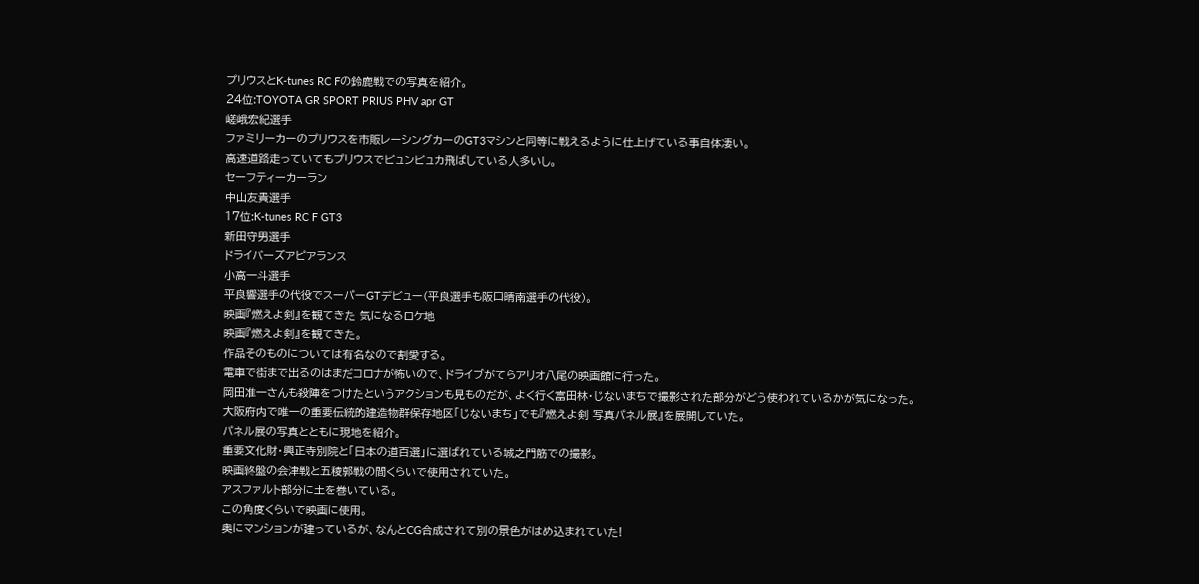プリウスとK-tunes RC Fの鈴鹿戦での写真を紹介。
24位:TOYOTA GR SPORT PRIUS PHV apr GT
嵯峨宏紀選手
ファミリーカーのプリウスを市販レーシングカーのGT3マシンと同等に戦えるように仕上げている事自体凄い。
高速道路走っていてもプリウスでビュンビュカ飛ばしている人多いし。
セーフティーカーラン
中山友貴選手
17位:K-tunes RC F GT3
新田守男選手
ドライバーズアピアランス
小高一斗選手
平良響選手の代役でスーパーGTデビュー(平良選手も阪口晴南選手の代役)。
映画『燃えよ剣』を観てきた 気になるロケ地
映画『燃えよ剣』を観てきた。
作品そのものについては有名なので割愛する。
電車で街まで出るのはまだコロナが怖いので、ドライブがてらアリオ八尾の映画館に行った。
岡田准一さんも殺陣をつけたというアクションも見ものだが、よく行く富田林・じないまちで撮影された部分がどう使われているかが気になった。
大阪府内で唯一の重要伝統的建造物群保存地区「じないまち」でも『燃えよ剣 写真パネル展』を展開していた。
パネル展の写真とともに現地を紹介。
重要文化財・興正寺別院と「日本の道百選」に選ばれている城之門筋での撮影。
映画終盤の会津戦と五稜郭戦の間くらいで使用されていた。
アスファルト部分に土を巻いている。
この角度くらいで映画に使用。
奥にマンションが建っているが、なんとCG合成されて別の景色がはめ込まれていた!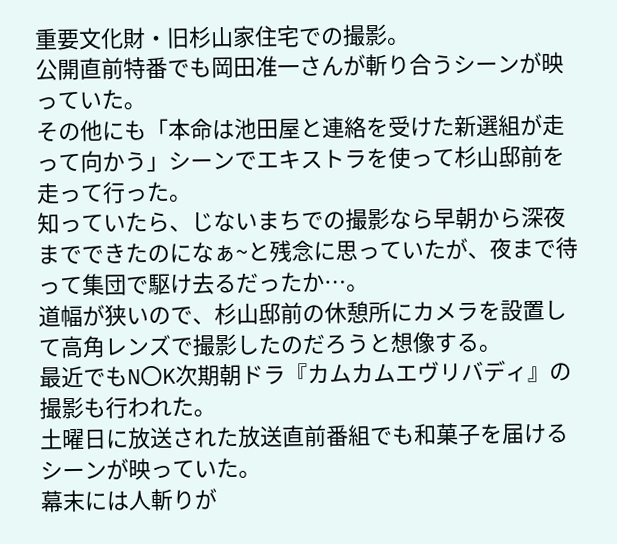重要文化財・旧杉山家住宅での撮影。
公開直前特番でも岡田准一さんが斬り合うシーンが映っていた。
その他にも「本命は池田屋と連絡を受けた新選組が走って向かう」シーンでエキストラを使って杉山邸前を走って行った。
知っていたら、じないまちでの撮影なら早朝から深夜までできたのになぁ~と残念に思っていたが、夜まで待って集団で駆け去るだったか…。
道幅が狭いので、杉山邸前の休憩所にカメラを設置して高角レンズで撮影したのだろうと想像する。
最近でもN〇K次期朝ドラ『カムカムエヴリバディ』の撮影も行われた。
土曜日に放送された放送直前番組でも和菓子を届けるシーンが映っていた。
幕末には人斬りが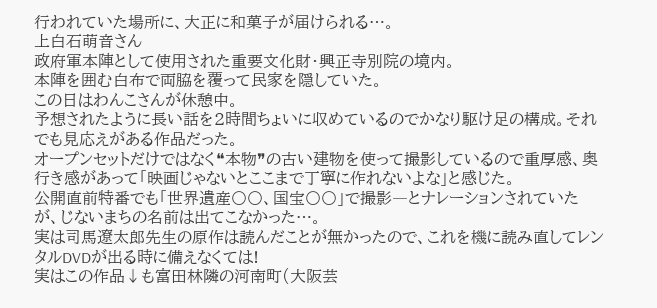行われていた場所に、大正に和菓子が届けられる…。
上白石萌音さん
政府軍本陣として使用された重要文化財・興正寺別院の境内。
本陣を囲む白布で両脇を覆って民家を隠していた。
この日はわんこさんが休憩中。
予想されたように長い話を2時間ちょいに収めているのでかなり駆け足の構成。それでも見応えがある作品だった。
オープンセットだけではなく❝本物❞の古い建物を使って撮影しているので重厚感、奥行き感があって「映画じゃないとここまで丁寧に作れないよな」と感じた。
公開直前特番でも「世界遺産〇〇、国宝〇〇」で撮影―とナレーションされていたが、じないまちの名前は出てこなかった…。
実は司馬遼太郎先生の原作は読んだことが無かったので、これを機に読み直してレンタルDVDが出る時に備えなくては!
実はこの作品↓も富田林隣の河南町(大阪芸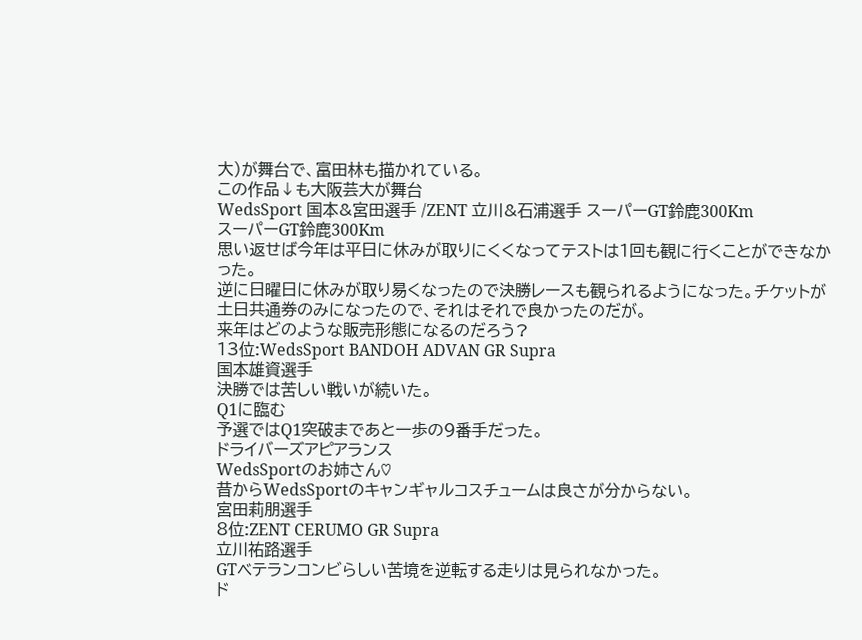大)が舞台で、富田林も描かれている。
この作品↓も大阪芸大が舞台
WedsSport 国本&宮田選手 /ZENT 立川&石浦選手 スーパーGT鈴鹿300Km
スーパーGT鈴鹿300Km
思い返せば今年は平日に休みが取りにくくなってテストは1回も観に行くことができなかった。
逆に日曜日に休みが取り易くなったので決勝レースも観られるようになった。チケットが土日共通券のみになったので、それはそれで良かったのだが。
来年はどのような販売形態になるのだろう?
13位:WedsSport BANDOH ADVAN GR Supra
国本雄資選手
決勝では苦しい戦いが続いた。
Q1に臨む
予選ではQ1突破まであと一歩の9番手だった。
ドライバーズアピアランス
WedsSportのお姉さん♡
昔からWedsSportのキャンギャルコスチュームは良さが分からない。
宮田莉朋選手
8位:ZENT CERUMO GR Supra
立川祐路選手
GTベテランコンビらしい苦境を逆転する走りは見られなかった。
ド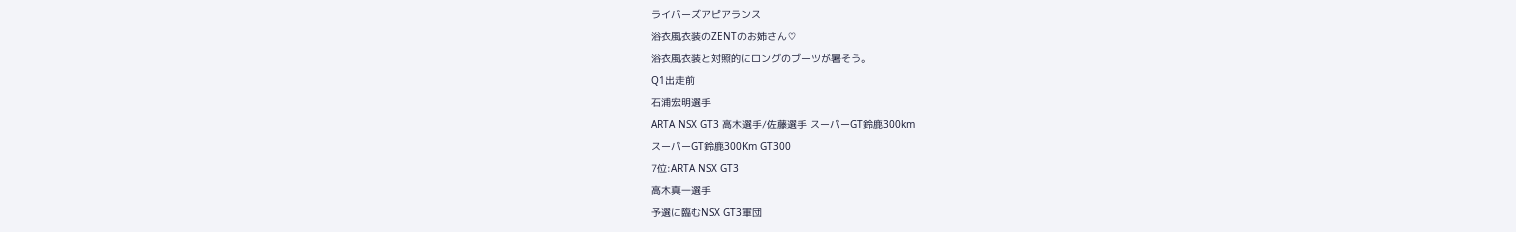ライバーズアピアランス
浴衣風衣装のZENTのお姉さん♡
浴衣風衣装と対照的にロングのブーツが暑そう。
Q1出走前
石浦宏明選手
ARTA NSX GT3 高木選手/佐藤選手 スーパーGT鈴鹿300km
スーパーGT鈴鹿300Km GT300
7位:ARTA NSX GT3
高木真一選手
予選に臨むNSX GT3軍団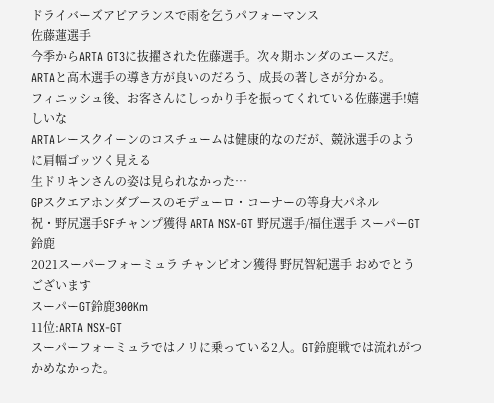ドライバーズアピアランスで雨を乞うパフォーマンス
佐藤蓮選手
今季からARTA GT3に抜擢された佐藤選手。次々期ホンダのエースだ。
ARTAと高木選手の導き方が良いのだろう、成長の著しさが分かる。
フィニッシュ後、お客さんにしっかり手を振ってくれている佐藤選手!嬉しいな
ARTAレースクイーンのコスチュームは健康的なのだが、競泳選手のように肩幅ゴッツく見える
生ドリキンさんの姿は見られなかった…
GPスクエアホンダブースのモデューロ・コーナーの等身大パネル
祝・野尻選手SFチャンプ獲得 ARTA NSX-GT 野尻選手/福住選手 スーパーGT鈴鹿
2021スーパーフォーミュラ チャンピオン獲得 野尻智紀選手 おめでとうございます
スーパーGT鈴鹿300Km
11位:ARTA NSX-GT
スーパーフォーミュラではノリに乗っている2人。GT鈴鹿戦では流れがつかめなかった。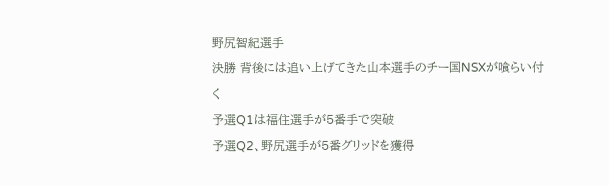野尻智紀選手
決勝 背後には追い上げてきた山本選手のチー国NSXが喰らい付く
予選Q1は福住選手が5番手で突破
予選Q2、野尻選手が5番グリッドを獲得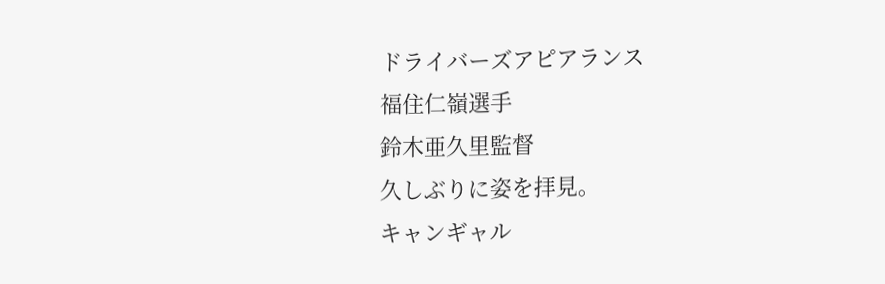ドライバーズアピアランス
福住仁嶺選手
鈴木亜久里監督
久しぶりに姿を拝見。
キャンギャル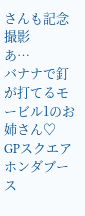さんも記念撮影
あ…
バナナで釘が打てるモービル1のお姉さん♡
GPスクエア ホンダブース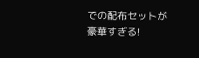での配布セットが豪華すぎる!